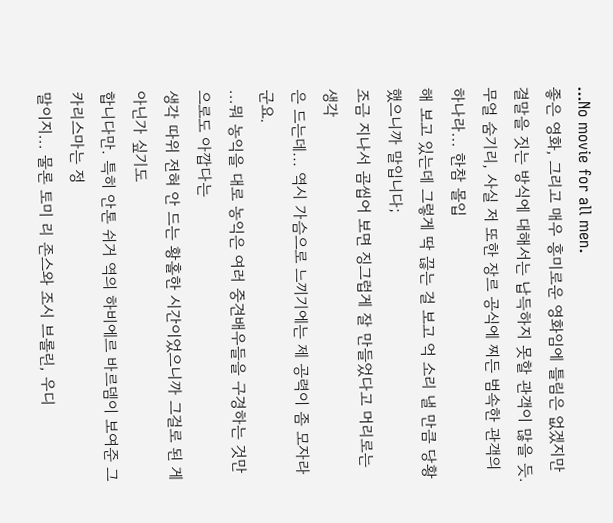...No movie for all men.
좋은 영화, 그리고 매우 흥미로운 영화임에 틀림은 없겠지만
결말을 짓는 방식에 대해서는 납득하지 못할 관객이 많을 듯.
무얼 숨기리, 사실 저 또한 장르 공식에 찌든 범속한 관객의 하나라... 한참 몰입
해 보고 있는데 그렇게 딱 끊는 걸 보고 억 소리 낼 만큼 당황했으니까 말입니다;
조금 지나서 곰씹어 보면 징그럽게 잘 만들었다고 머리로는 생각
은 드는데... 역시 가슴으로 느끼기에는 제 공력이 좀 모자라군요.
...뭐 농익을 대로 농익은 여러 중견배우들을 구경하는 것만으로도 아깝다는
생각 따위 전혀 안 드는 황홀한 시간이었으니까 그걸로 된 게 아닌가 싶기도
합니다만. 특히 안톤 쉬거 역의 하비에르 바르뎀이 보여준 그 카리스마는 정
말이지... 물론 토미 리 존스와 조시 브롤린, 우디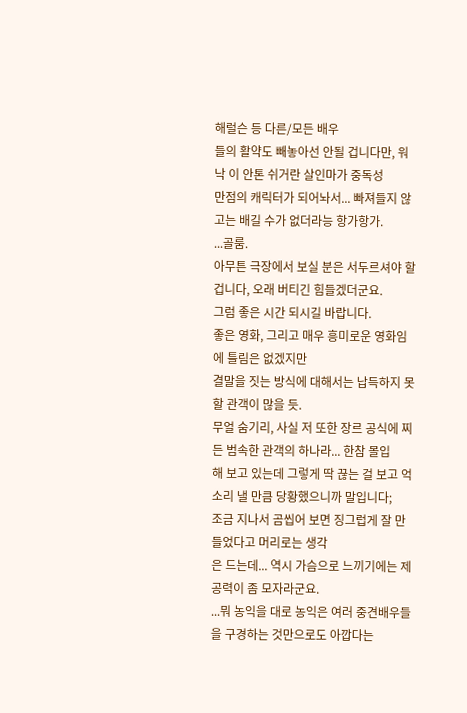해럴슨 등 다른/모든 배우
들의 활약도 빼놓아선 안될 겁니다만, 워낙 이 안톤 쉬거란 살인마가 중독성
만점의 캐릭터가 되어놔서... 빠져들지 않고는 배길 수가 없더라능 항가항가.
...골룸.
아무튼 극장에서 보실 분은 서두르셔야 할 겁니다, 오래 버티긴 힘들겠더군요.
그럼 좋은 시간 되시길 바랍니다.
좋은 영화, 그리고 매우 흥미로운 영화임에 틀림은 없겠지만
결말을 짓는 방식에 대해서는 납득하지 못할 관객이 많을 듯.
무얼 숨기리, 사실 저 또한 장르 공식에 찌든 범속한 관객의 하나라... 한참 몰입
해 보고 있는데 그렇게 딱 끊는 걸 보고 억 소리 낼 만큼 당황했으니까 말입니다;
조금 지나서 곰씹어 보면 징그럽게 잘 만들었다고 머리로는 생각
은 드는데... 역시 가슴으로 느끼기에는 제 공력이 좀 모자라군요.
...뭐 농익을 대로 농익은 여러 중견배우들을 구경하는 것만으로도 아깝다는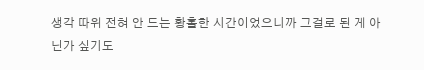생각 따위 전혀 안 드는 황홀한 시간이었으니까 그걸로 된 게 아닌가 싶기도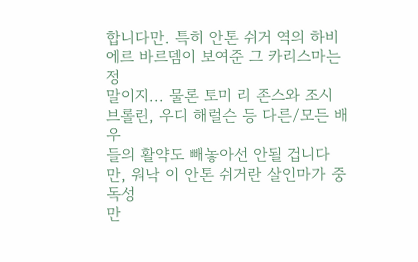합니다만. 특히 안톤 쉬거 역의 하비에르 바르뎀이 보여준 그 카리스마는 정
말이지... 물론 토미 리 존스와 조시 브롤린, 우디 해럴슨 등 다른/모든 배우
들의 활약도 빼놓아선 안될 겁니다만, 워낙 이 안톤 쉬거란 살인마가 중독성
만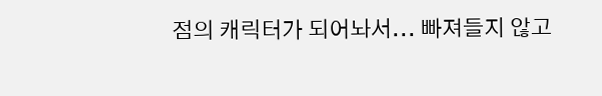점의 캐릭터가 되어놔서... 빠져들지 않고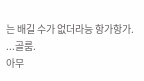는 배길 수가 없더라능 항가항가.
...골룸.
아무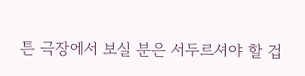튼 극장에서 보실 분은 서두르셔야 할 겁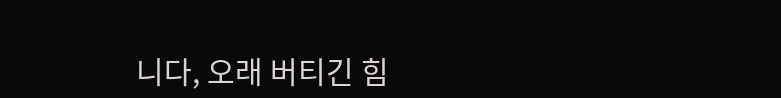니다, 오래 버티긴 힘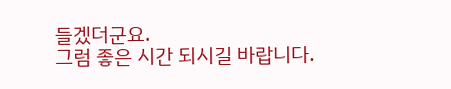들겠더군요.
그럼 좋은 시간 되시길 바랍니다.